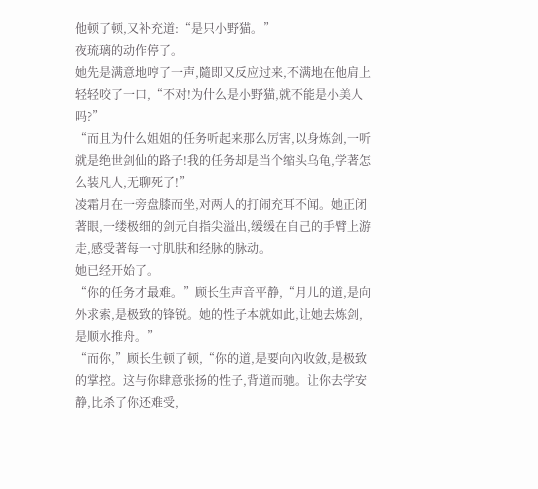他顿了顿,又补充道:“是只小野猫。”
夜琉璃的动作停了。
她先是满意地哼了一声,隨即又反应过来,不满地在他肩上轻轻咬了一口,“不对!为什么是小野猫,就不能是小美人吗?”
“而且为什么姐姐的任务听起来那么厉害,以身炼剑,一听就是绝世剑仙的路子!我的任务却是当个缩头乌龟,学著怎么装凡人,无聊死了!”
凌霜月在一旁盘膝而坐,对两人的打闹充耳不闻。她正闭著眼,一缕极细的剑元自指尖溢出,缓缓在自己的手臂上游走,感受著每一寸肌肤和经脉的脉动。
她已经开始了。
“你的任务才最难。”顾长生声音平静,“月儿的道,是向外求索,是极致的锋锐。她的性子本就如此,让她去炼剑,是顺水推舟。”
“而你,”顾长生顿了顿,“你的道,是要向內收敛,是极致的掌控。这与你肆意张扬的性子,背道而驰。让你去学安静,比杀了你还难受,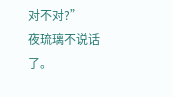对不对?”
夜琉璃不说话了。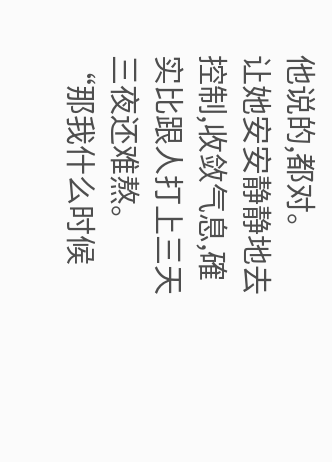他说的,都对。
让她安安静静地去控制,收敛气息,確实比跟人打上三天三夜还难熬。
“那我什么时候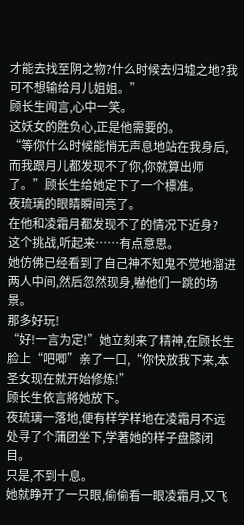才能去找至阴之物?什么时候去归墟之地?我可不想输给月儿姐姐。”
顾长生闻言,心中一笑。
这妖女的胜负心,正是他需要的。
“等你什么时候能悄无声息地站在我身后,而我跟月儿都发现不了你,你就算出师了。”顾长生给她定下了一个標准。
夜琉璃的眼睛瞬间亮了。
在他和凌霜月都发现不了的情况下近身?
这个挑战,听起来……有点意思。
她仿佛已经看到了自己神不知鬼不觉地溜进两人中间,然后忽然现身,嚇他们一跳的场景。
那多好玩!
“好!一言为定!”她立刻来了精神,在顾长生脸上“吧唧”亲了一口,“你快放我下来,本圣女现在就开始修炼!”
顾长生依言將她放下。
夜琉璃一落地,便有样学样地在凌霜月不远处寻了个蒲团坐下,学著她的样子盘膝闭目。
只是,不到十息。
她就睁开了一只眼,偷偷看一眼凌霜月,又飞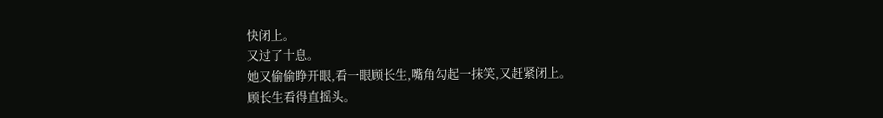快闭上。
又过了十息。
她又偷偷睁开眼,看一眼顾长生,嘴角勾起一抹笑,又赶紧闭上。
顾长生看得直摇头。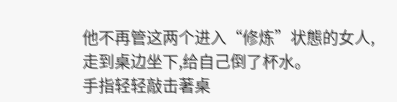他不再管这两个进入“修炼”状態的女人,走到桌边坐下,给自己倒了杯水。
手指轻轻敲击著桌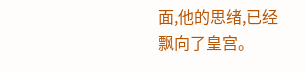面,他的思绪,已经飘向了皇宫。